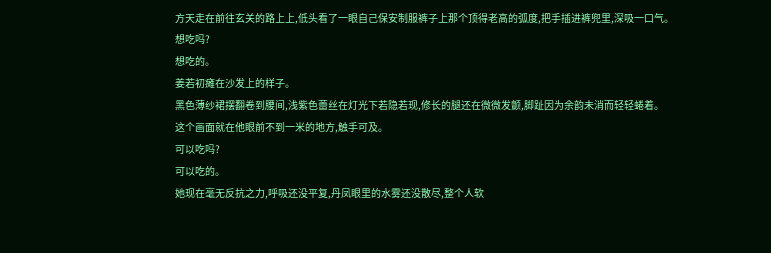方天走在前往玄关的路上上,低头看了一眼自己保安制服裤子上那个顶得老高的弧度,把手插进裤兜里,深吸一口气。
想吃吗?
想吃的。
姜若初瘫在沙发上的样子。
黑色薄纱裙摆翻卷到腰间,浅紫色蕾丝在灯光下若隐若现,修长的腿还在微微发颤,脚趾因为余韵未消而轻轻蜷着。
这个画面就在他眼前不到一米的地方,触手可及。
可以吃吗?
可以吃的。
她现在毫无反抗之力,呼吸还没平复,丹凤眼里的水雾还没散尽,整个人软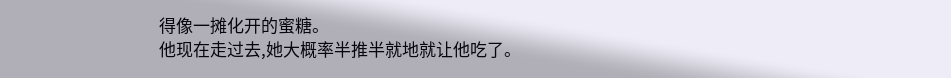得像一摊化开的蜜糖。
他现在走过去,她大概率半推半就地就让他吃了。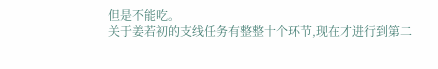但是不能吃。
关于姜若初的支线任务有整整十个环节,现在才进行到第二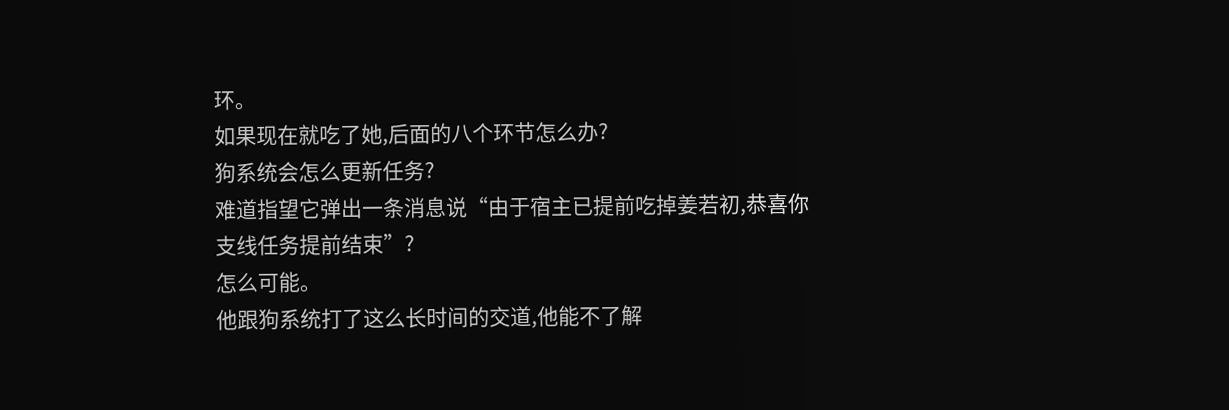环。
如果现在就吃了她,后面的八个环节怎么办?
狗系统会怎么更新任务?
难道指望它弹出一条消息说“由于宿主已提前吃掉姜若初,恭喜你支线任务提前结束”?
怎么可能。
他跟狗系统打了这么长时间的交道,他能不了解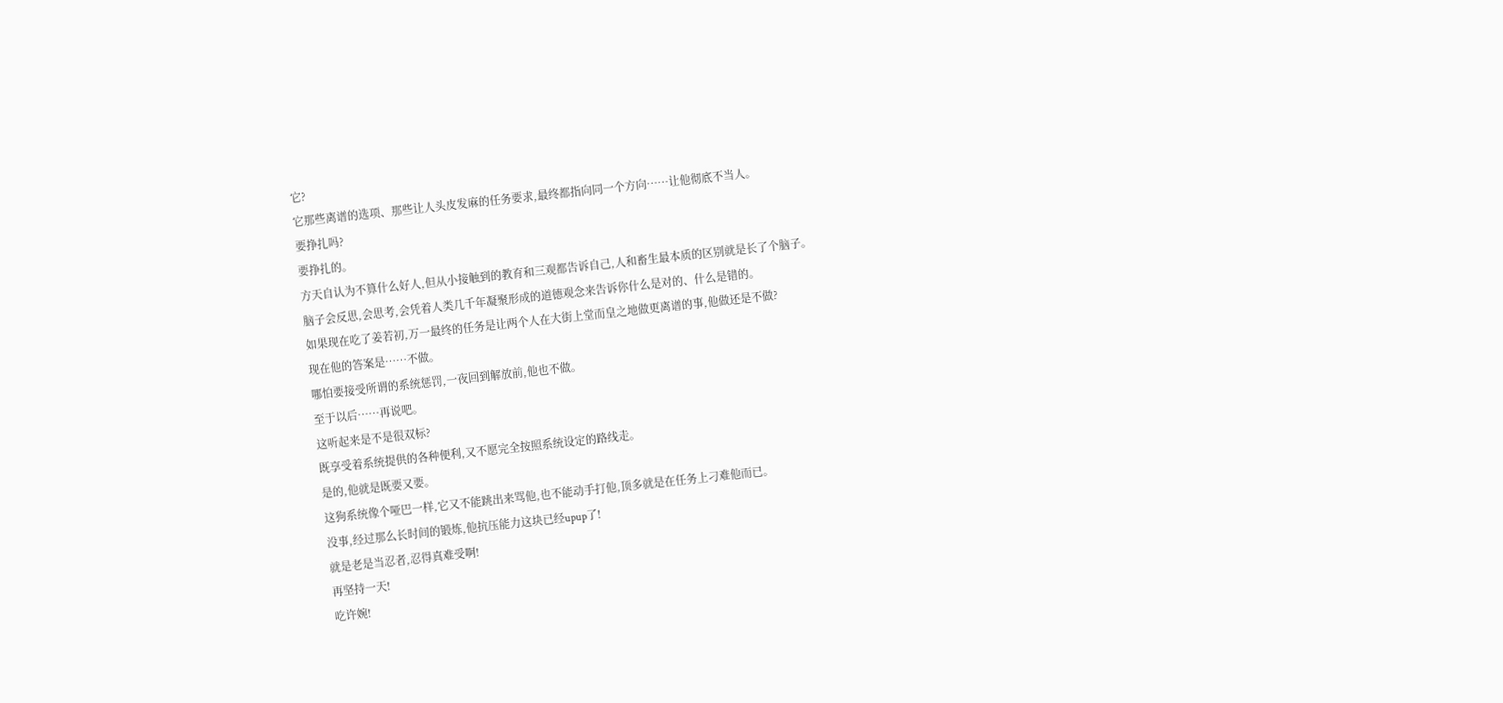它?
它那些离谱的选项、那些让人头皮发麻的任务要求,最终都指向同一个方向……让他彻底不当人。
要挣扎吗?
要挣扎的。
方天自认为不算什么好人,但从小接触到的教育和三观都告诉自己,人和畜生最本质的区别就是长了个脑子。
脑子会反思,会思考,会凭着人类几千年凝聚形成的道德观念来告诉你什么是对的、什么是错的。
如果现在吃了姜若初,万一最终的任务是让两个人在大街上堂而皇之地做更离谱的事,他做还是不做?
现在他的答案是……不做。
哪怕要接受所谓的系统惩罚,一夜回到解放前,他也不做。
至于以后……再说吧。
这听起来是不是很双标?
既享受着系统提供的各种便利,又不愿完全按照系统设定的路线走。
是的,他就是既要又要。
这狗系统像个哑巴一样,它又不能跳出来骂他,也不能动手打他,顶多就是在任务上刁难他而已。
没事,经过那么长时间的锻炼,他抗压能力这块已经upup了!
就是老是当忍者,忍得真难受啊!
再坚持一天!
吃许婉!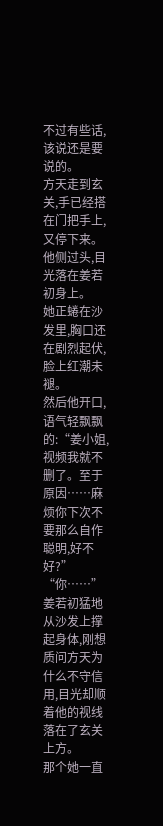不过有些话,该说还是要说的。
方天走到玄关,手已经搭在门把手上,又停下来。
他侧过头,目光落在姜若初身上。
她正蜷在沙发里,胸口还在剧烈起伏,脸上红潮未褪。
然后他开口,语气轻飘飘的:“姜小姐,视频我就不删了。至于原因……麻烦你下次不要那么自作聪明,好不好?”
“你……”
姜若初猛地从沙发上撑起身体,刚想质问方天为什么不守信用,目光却顺着他的视线落在了玄关上方。
那个她一直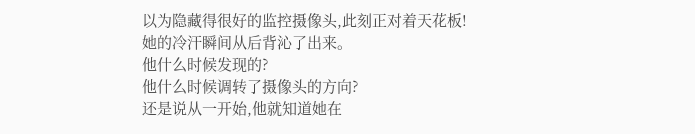以为隐藏得很好的监控摄像头,此刻正对着天花板!
她的冷汗瞬间从后背沁了出来。
他什么时候发现的?
他什么时候调转了摄像头的方向?
还是说从一开始,他就知道她在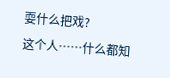耍什么把戏?
这个人……什么都知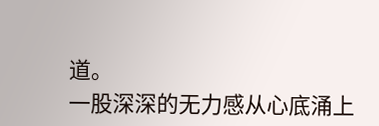道。
一股深深的无力感从心底涌上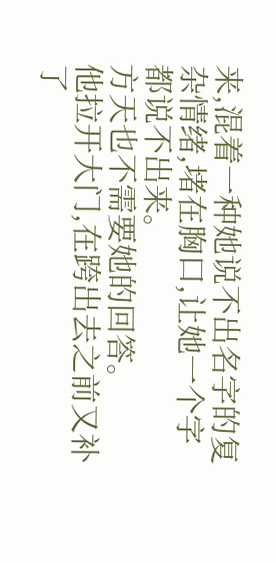来,混着一种她说不出名字的复杂情绪,堵在胸口,让她一个字都说不出来。
方天也不需要她的回答。
他拉开大门,在跨出去之前又补了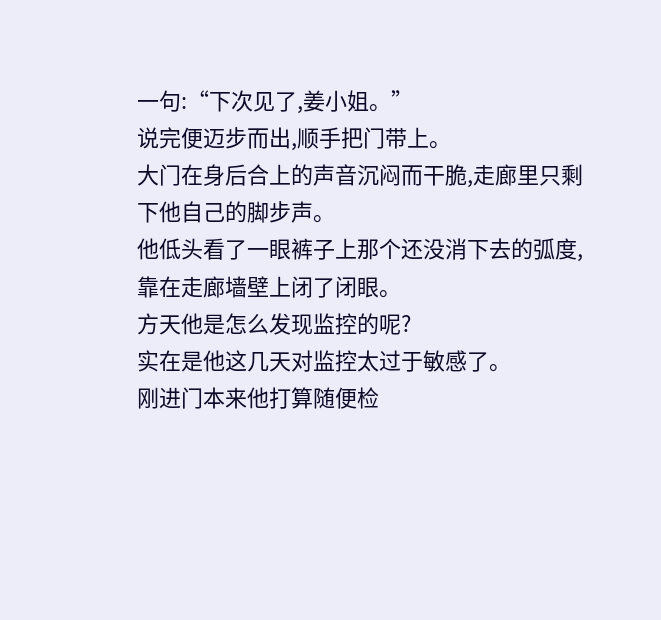一句:“下次见了,姜小姐。”
说完便迈步而出,顺手把门带上。
大门在身后合上的声音沉闷而干脆,走廊里只剩下他自己的脚步声。
他低头看了一眼裤子上那个还没消下去的弧度,靠在走廊墙壁上闭了闭眼。
方天他是怎么发现监控的呢?
实在是他这几天对监控太过于敏感了。
刚进门本来他打算随便检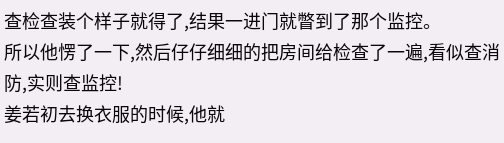查检查装个样子就得了,结果一进门就瞥到了那个监控。
所以他愣了一下,然后仔仔细细的把房间给检查了一遍,看似查消防,实则查监控!
姜若初去换衣服的时候,他就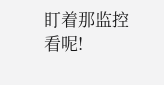盯着那监控看呢!